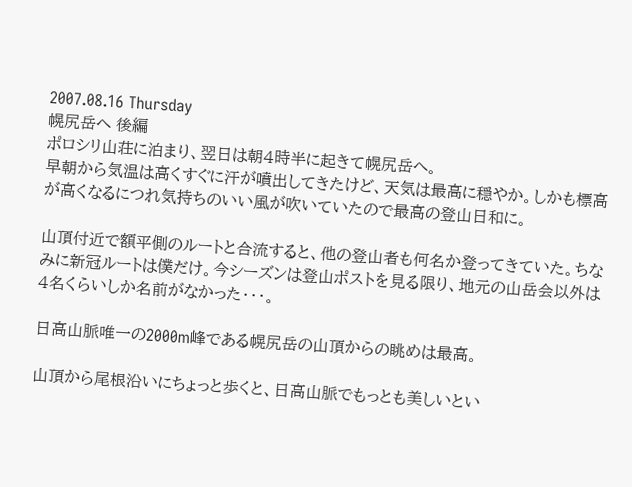2007.08.16 Thursday
幌尻岳へ 後編
ポロシリ山荘に泊まり、翌日は朝4時半に起きて幌尻岳へ。
早朝から気温は高くすぐに汗が噴出してきたけど、天気は最高に穏やか。しかも標高が高くなるにつれ気持ちのいい風が吹いていたので最高の登山日和に。

山頂付近で額平側のルートと合流すると、他の登山者も何名か登ってきていた。ちなみに新冠ルートは僕だけ。今シーズンは登山ポストを見る限り、地元の山岳会以外は4名くらいしか名前がなかった・・・。

日高山脈唯一の2000m峰である幌尻岳の山頂からの眺めは最高。

山頂から尾根沿いにちょっと歩くと、日高山脈でもっとも美しいとい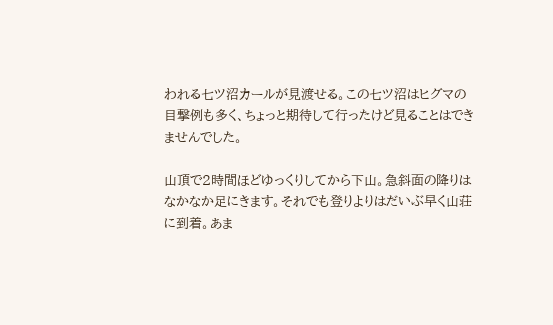われる七ツ沼カールが見渡せる。この七ツ沼はヒグマの目撃例も多く、ちょっと期待して行ったけど見ることはできませんでした。

山頂で2時間ほどゆっくりしてから下山。急斜面の降りはなかなか足にきます。それでも登りよりはだいぶ早く山荘に到着。あま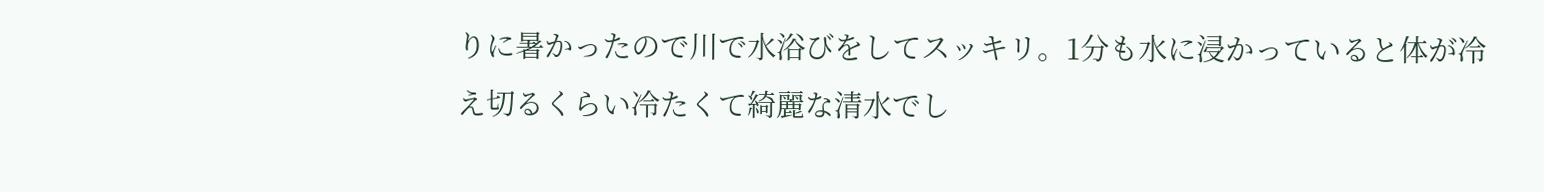りに暑かったので川で水浴びをしてスッキリ。1分も水に浸かっていると体が冷え切るくらい冷たくて綺麗な清水でし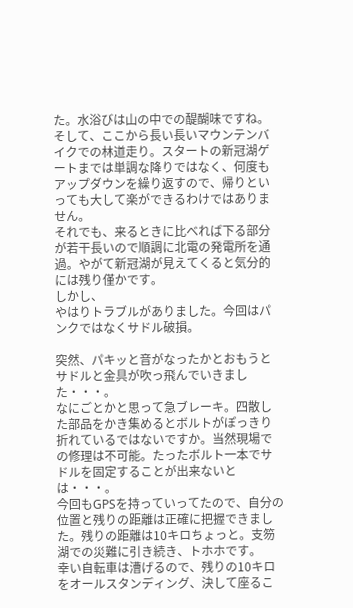た。水浴びは山の中での醍醐味ですね。
そして、ここから長い長いマウンテンバイクでの林道走り。スタートの新冠湖ゲートまでは単調な降りではなく、何度もアップダウンを繰り返すので、帰りといっても大して楽ができるわけではありません。
それでも、来るときに比べれば下る部分が若干長いので順調に北電の発電所を通過。やがて新冠湖が見えてくると気分的には残り僅かです。
しかし、
やはりトラブルがありました。今回はパンクではなくサドル破損。

突然、パキッと音がなったかとおもうとサドルと金具が吹っ飛んでいきました・・・。
なにごとかと思って急ブレーキ。四散した部品をかき集めるとボルトがぽっきり折れているではないですか。当然現場での修理は不可能。たったボルト一本でサドルを固定することが出来ないとは・・・。
今回もGPSを持っていってたので、自分の位置と残りの距離は正確に把握できました。残りの距離は10キロちょっと。支笏湖での災難に引き続き、トホホです。
幸い自転車は漕げるので、残りの10キロをオールスタンディング、決して座るこ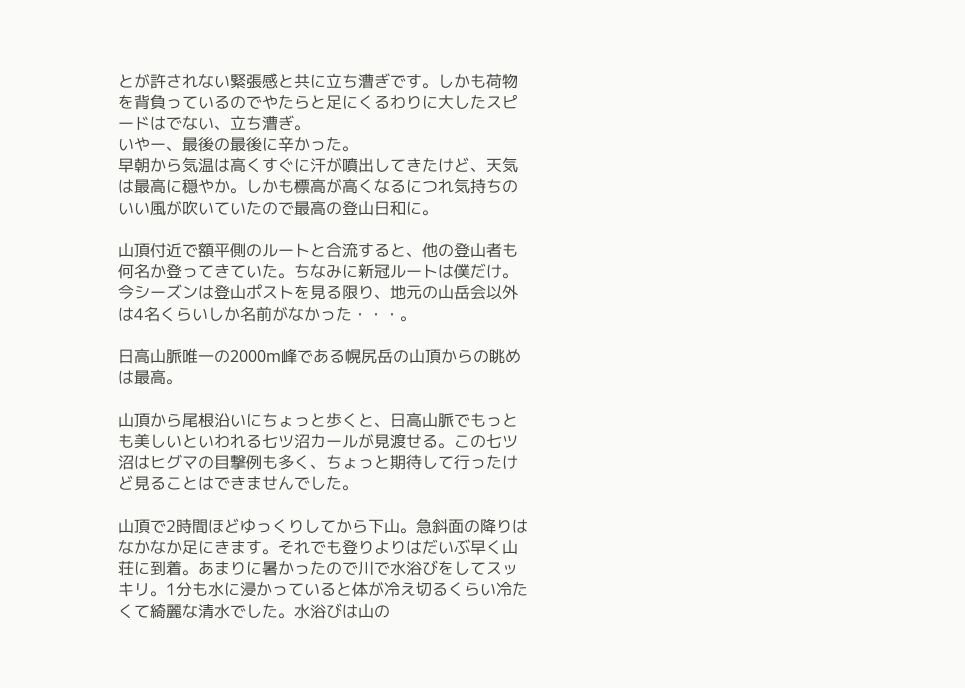とが許されない緊張感と共に立ち漕ぎです。しかも荷物を背負っているのでやたらと足にくるわりに大したスピードはでない、立ち漕ぎ。
いやー、最後の最後に辛かった。
早朝から気温は高くすぐに汗が噴出してきたけど、天気は最高に穏やか。しかも標高が高くなるにつれ気持ちのいい風が吹いていたので最高の登山日和に。

山頂付近で額平側のルートと合流すると、他の登山者も何名か登ってきていた。ちなみに新冠ルートは僕だけ。今シーズンは登山ポストを見る限り、地元の山岳会以外は4名くらいしか名前がなかった・・・。

日高山脈唯一の2000m峰である幌尻岳の山頂からの眺めは最高。

山頂から尾根沿いにちょっと歩くと、日高山脈でもっとも美しいといわれる七ツ沼カールが見渡せる。この七ツ沼はヒグマの目撃例も多く、ちょっと期待して行ったけど見ることはできませんでした。

山頂で2時間ほどゆっくりしてから下山。急斜面の降りはなかなか足にきます。それでも登りよりはだいぶ早く山荘に到着。あまりに暑かったので川で水浴びをしてスッキリ。1分も水に浸かっていると体が冷え切るくらい冷たくて綺麗な清水でした。水浴びは山の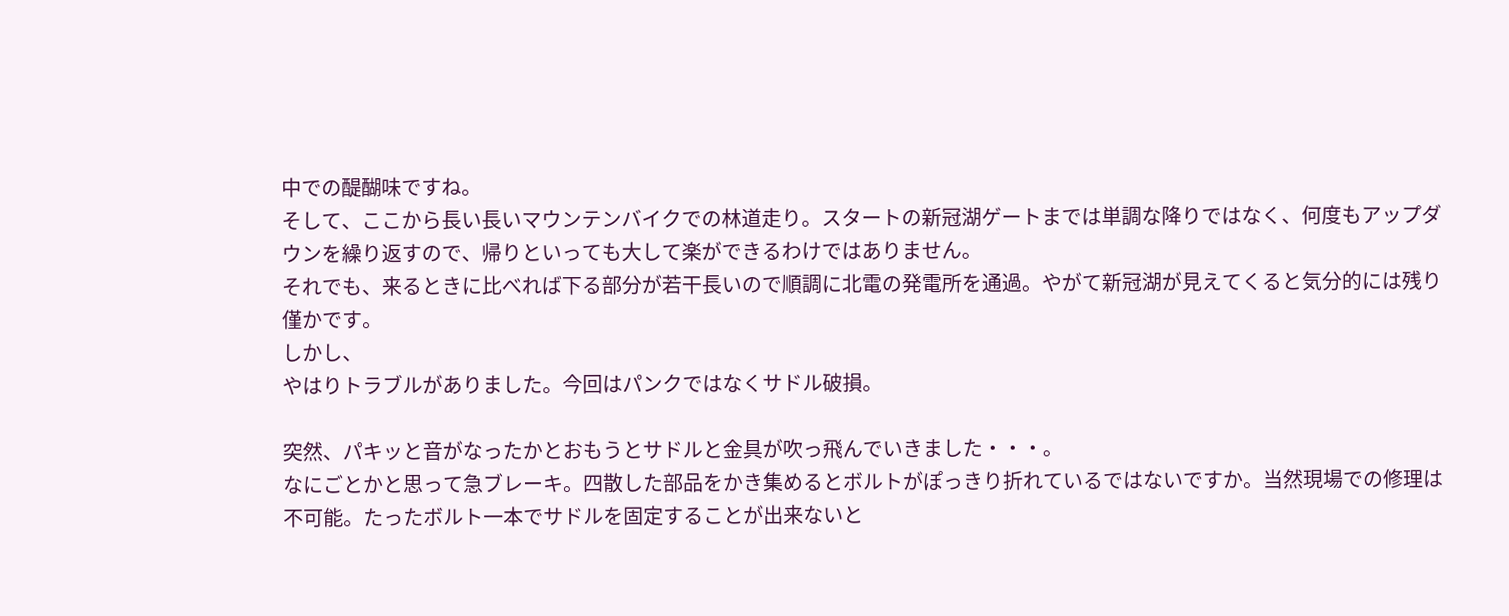中での醍醐味ですね。
そして、ここから長い長いマウンテンバイクでの林道走り。スタートの新冠湖ゲートまでは単調な降りではなく、何度もアップダウンを繰り返すので、帰りといっても大して楽ができるわけではありません。
それでも、来るときに比べれば下る部分が若干長いので順調に北電の発電所を通過。やがて新冠湖が見えてくると気分的には残り僅かです。
しかし、
やはりトラブルがありました。今回はパンクではなくサドル破損。

突然、パキッと音がなったかとおもうとサドルと金具が吹っ飛んでいきました・・・。
なにごとかと思って急ブレーキ。四散した部品をかき集めるとボルトがぽっきり折れているではないですか。当然現場での修理は不可能。たったボルト一本でサドルを固定することが出来ないと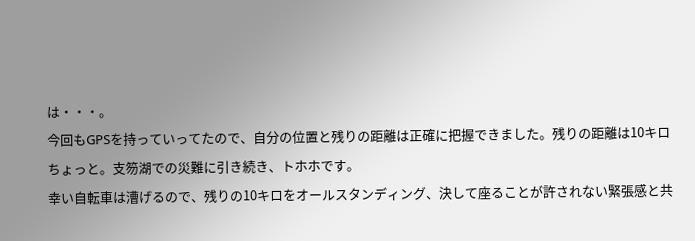は・・・。
今回もGPSを持っていってたので、自分の位置と残りの距離は正確に把握できました。残りの距離は10キロちょっと。支笏湖での災難に引き続き、トホホです。
幸い自転車は漕げるので、残りの10キロをオールスタンディング、決して座ることが許されない緊張感と共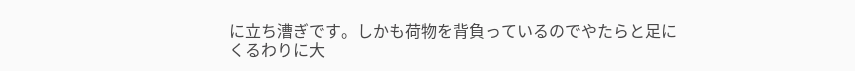に立ち漕ぎです。しかも荷物を背負っているのでやたらと足にくるわりに大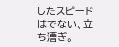したスピードはでない、立ち漕ぎ。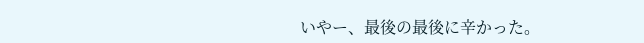いやー、最後の最後に辛かった。